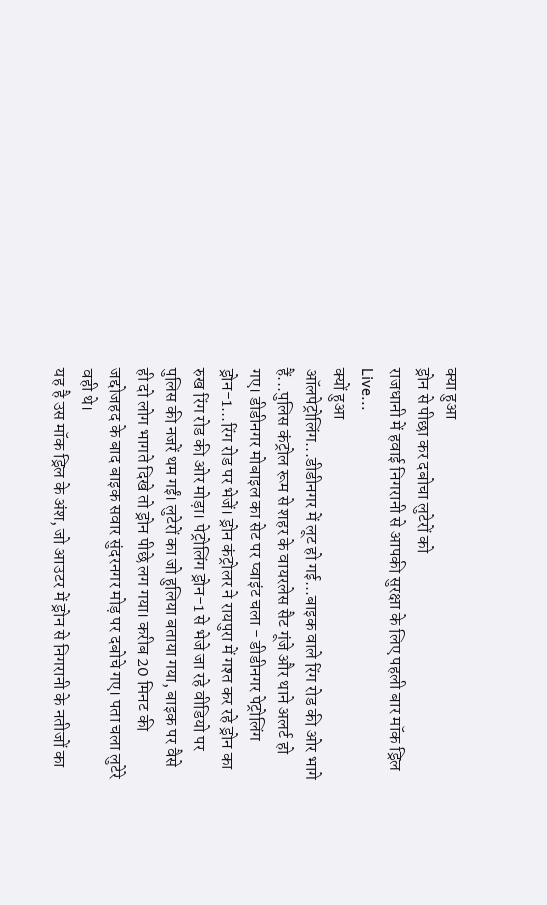क्या हुआ
ड्रोन से पीछा कर दबोचा लुटेरों को
राजधानी में हवाई निगरानी से आपकी सुरक्षा के लिए पहली बार मॉक ड्रिल Live...
क्यों हुआ
ऑलपेट्रोलिंग...डीडीनगर में लूट हो गई...बाइक वाले रिंग रोड की ओर भागे हैं...पुलिस कंट्रोल रूम से शहर के वायरलेस सैट गूंजे और थाने अलर्ट हो गए। डीडीनगर मोबाइल का सेट पर प्वाइंट चला - डीडीनगर पेट्रोलिंग ड्रोन-1...रिंग रोड पर भेजें। ड्रोन कंट्रोलर ने रायपुरा में गश्त कर रहे ड्रोन का रुख रिंग रोड की ओर मोड़ा। पेट्रोलिंग ड्रोन-1 से भेजे जा रहे वीडियो पर पुलिस की नजरें थम गईं। लुटेरों का जो हुलिया बताया गया, बाइक पर वैसे ही दो लोग भागते दिखे तो ड्रोन पीछे लग गया। करीब 20 मिनट की जद्दोजहद के बाद बाइक सवार सुंदरनगर मोड़ पर दबोचे गए। पता चला लुटेरे वही थे।
यह है उस मॉक ड्रिल के अंश, जो आउटर में ड्रोन से निगरानी के नतीजों का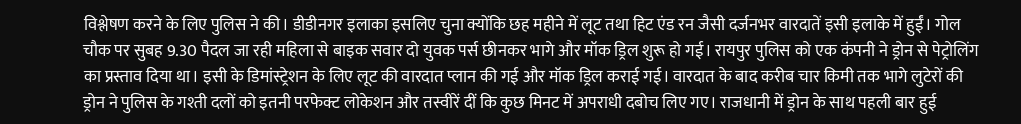विश्लेषण करने के लिए पुलिस ने की। डीडीनगर इलाका इसलिए चुना क्योंकि छह महीने में लूट तथा हिट एंड रन जैसी दर्जनभर वारदातें इसी इलाके में हुईं। गोल चौक पर सुबह 9.30 पैदल जा रही महिला से बाइक सवार दो युवक पर्स छीनकर भागे और मॉक ड्रिल शुरू हो गई। रायपुर पुलिस को एक कंपनी ने ड्रोन से पेट्रोलिंग का प्रस्ताव दिया था। इसी के डिमांस्ट्रेशन के लिए लूट की वारदात प्लान की गई और मॉक ड्रिल कराई गई। वारदात के बाद करीब चार किमी तक भागे लुटेरों की ड्रोन ने पुलिस के गश्ती दलों को इतनी परफेक्ट लोकेशन और तस्वीरें दीं कि कुछ मिनट में अपराधी दबोच लिए गए। राजधानी में ड्रोन के साथ पहली बार हुई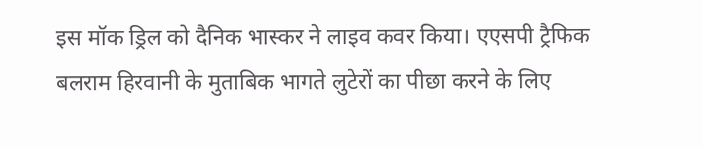इस मॉक ड्रिल को दैनिक भास्कर ने लाइव कवर किया। एएसपी ट्रैफिक बलराम हिरवानी के मुताबिक भागते लुटेरों का पीछा करने के लिए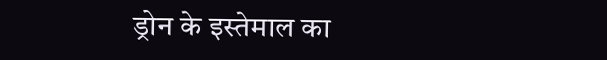ड्रोन के इस्तेमाल का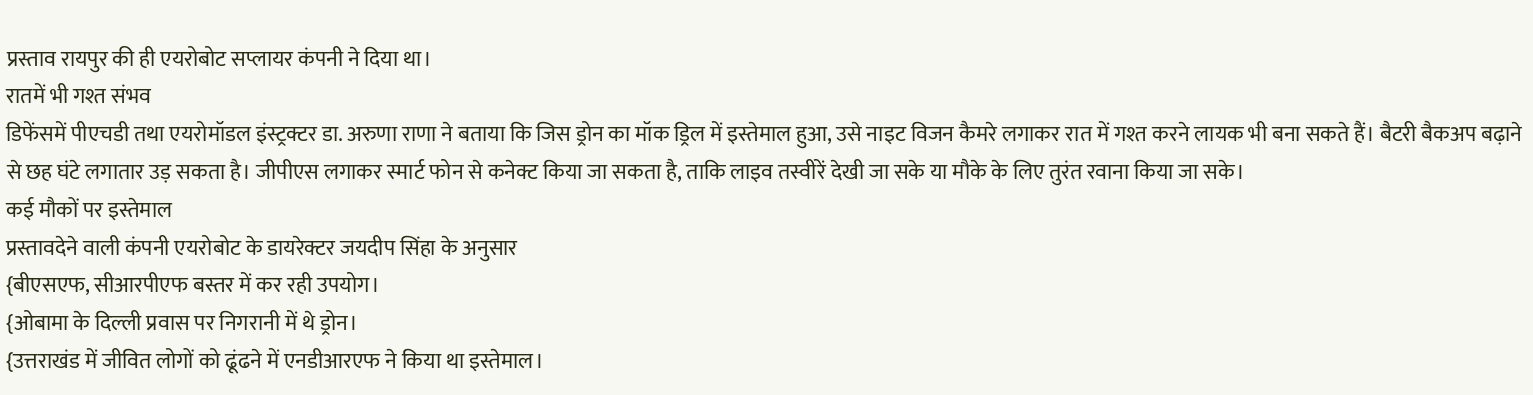प्रस्ताव रायपुर की ही एयरोबोट सप्लायर कंपनी ने दिया था।
रातमें भी गश्त संभव
डिफेंसमें पीएचडी तथा एयरोमॉडल इंस्ट्रक्टर डा. अरुणा राणा ने बताया कि जिस ड्रोन का मॉक ड्रिल में इस्तेमाल हुआ, उसे नाइट विजन कैमरे लगाकर रात में गश्त करने लायक भी बना सकते हैं। बैटरी बैकअप बढ़ाने से छह घंटे लगातार उड़ सकता है। जीपीएस लगाकर स्मार्ट फोन से कनेक्ट किया जा सकता है, ताकि लाइव तस्वीरें देखी जा सके या मौके के लिए तुरंत रवाना किया जा सके।
कई मौकों पर इस्तेमाल
प्रस्तावदेने वाली कंपनी एयरोबोट के डायरेक्टर जयदीप सिंहा के अनुसार
{बीएसएफ, सीआरपीएफ बस्तर में कर रही उपयोग।
{ओबामा के दिल्ली प्रवास पर निगरानी में थे ड्रोन।
{उत्तराखंड में जीवित लोगों को ढूंढने में एनडीआरएफ ने किया था इस्तेमाल।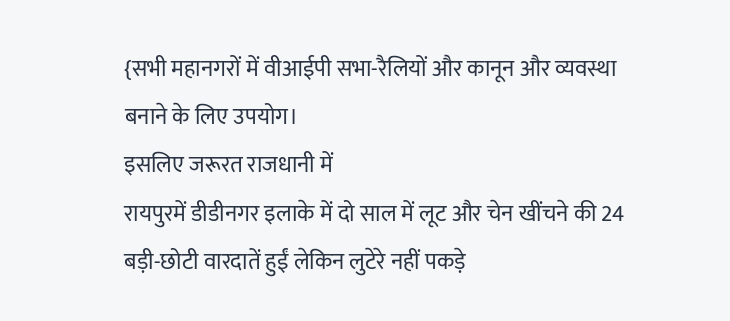{सभी महानगरों में वीआईपी सभा-रैलियों और कानून और व्यवस्था बनाने के लिए उपयोग।
इसलिए जरूरत राजधानी में
रायपुरमें डीडीनगर इलाके में दो साल में लूट और चेन खींचने की 24 बड़ी-छोटी वारदातें हुईं लेकिन लुटेरे नहीं पकड़े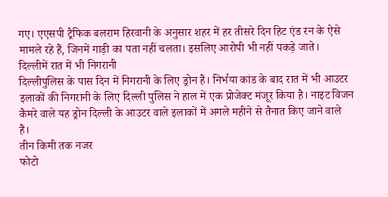गए। एएसपी ट्रैफिक बलराम हिरवानी के अनुसार शहर में हर तीसरे दिन हिट एंड रन के ऐसे मामले रहे हैं, जिनमें गाड़ी का पता नहीं चलता। इसलिए आरोपी भी नहीं पकड़े जाते।
दिल्लीमें रात में भी निगरानी
दिल्लीपुलिस के पास दिन में निगरानी के लिए ड्रोन हैं। निर्भया कांड के बाद रात में भी आउटर इलाकों की निगरानी के लिए दिल्ली पुलिस ने हाल में एक प्रोजेक्ट मंजूर किया है। नाइट विजन कैमरे वाले यह ड्रोन दिल्ली के आउटर वाले इलाकों में अगले महीने से तैनात किए जाने वाले हैं।
तीन किमी तक नजर
फोटो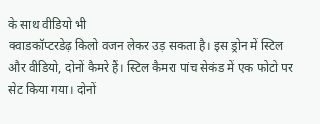के साथ वीडियो भी
क्वाडकॉप्टरडेढ़ किलो वजन लेकर उड़ सकता है। इस ड्रोन में स्टिल और वीडियो, दोनों कैमरे हैं। स्टिल कैमरा पांच सेकंड में एक फोटो पर सेट किया गया। दोनों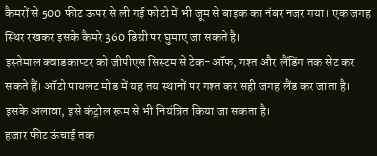कैमरों से 500 फीट ऊपर से ली गई फोटो में भी जूम से बाइक का नंबर नजर गया। एक जगह स्थिर रखकर इसके कैमरे 360 डिग्री पर घुमाए जा सकते है।
इस्तेमाल क्वाडकाप्टर को जीपीएस सिस्टम से टेक-ऑफ, गश्त और लैंडिंग तक सेट कर सकते हैं। ऑटो पायलट मोड में यह तय स्थानों पर गश्त कर सही जगह लैंड कर जाता है। इसके अलावा, इसे कंट्रोल रूम से भी नियंत्रित किया जा सकता है।
हजार फीट ऊंचाई तक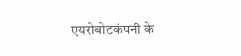एयरोबोटकंपनी के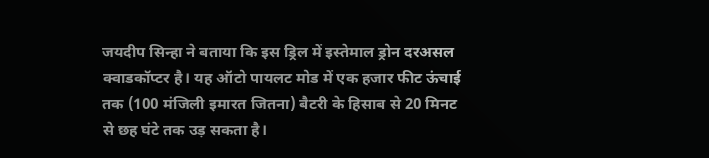जयदीप सिन्हा ने बताया कि इस ड्रिल में इस्तेमाल ड्रोन दरअसल क्वाडकॉप्टर है। यह ऑटो पायलट मोड में एक हजार फीट ऊंचाई तक (100 मंजिली इमारत जितना) बैटरी के हिसाब से 20 मिनट से छह घंटे तक उड़ सकता है।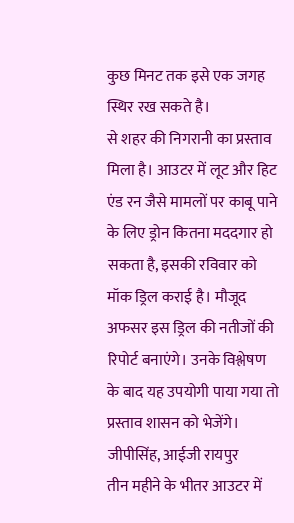कुछ मिनट तक इसे एक जगह स्थिर रख सकते है।
से शहर की निगरानी का प्रस्ताव मिला है। आउटर में लूट और हिट एंड रन जैसे मामलों पर काबू पाने के लिए ड्रोन कितना मददगार हो सकता है, इसकी रविवार को मॉक ड्रिल कराई है। मौजूद अफसर इस ड्रिल की नतीजों की रिपोर्ट बनाएंगे। उनके विश्लेषण के बाद यह उपयोगी पाया गया तो प्रस्ताव शासन को भेजेंगे। जीपीसिंह, आईजी रायपुर
तीन महीने के भीतर आउटर में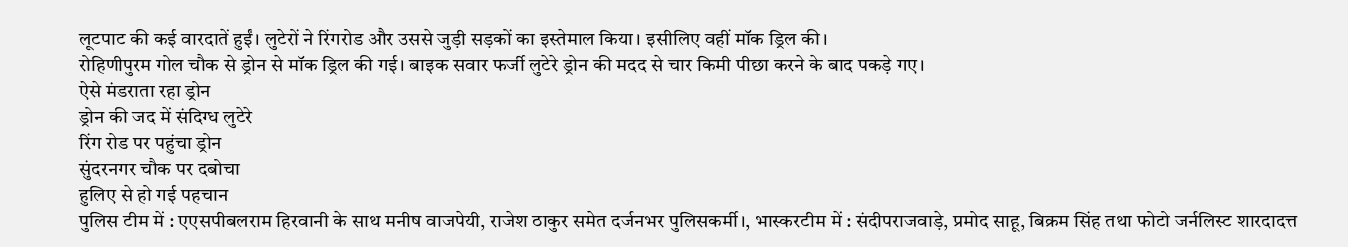लूटपाट की कई वारदातें हुईं। लुटेरों ने रिंगरोड और उससे जुड़ी सड़कों का इस्तेमाल किया। इसीलिए वहीं मॉक ड्रिल की।
रोहिणीपुरम गोल चौक से ड्रोन से मॉक ड्रिल की गई। बाइक सवार फर्जी लुटेरे ड्रोन की मदद से चार किमी पीछा करने के बाद पकड़े गए।
ऐसे मंडराता रहा ड्रोन
ड्रोन की जद में संदिग्ध लुटेरे
रिंग रोड पर पहुंचा ड्रोन
सुंदरनगर चौक पर दबोचा
हुलिए से हो गई पहचान
पुलिस टीम में : एएसपीबलराम हिरवानी के साथ मनीष वाजपेयी, राजेश ठाकुर समेत दर्जनभर पुलिसकर्मी।, भास्करटीम में : संदीपराजवाड़े, प्रमोद साहू, बिक्रम सिंह तथा फोटो जर्नलिस्ट शारदादत्त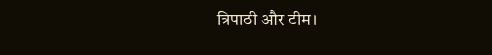त्रिपाठी और टीम।